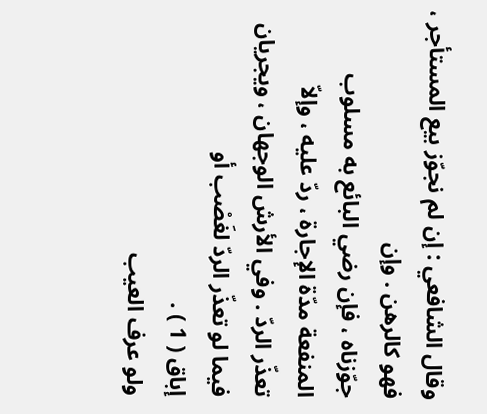وقال الشافعي : إن لم نجوّز بيع المستأجر ، فهو كالرهن . وإن
جوّزناه ، فإن رضي البائع به مسلوب المنفعة مدّة الإجارة ، ردّ عليه ، وإلاّ
تعذّر الردّ . وفي الأرش الوجهان ، ويجريان فيما لو تعذّر الردّ لغَصْب أو
إباق ( 1 ) .
ولو عرف العيب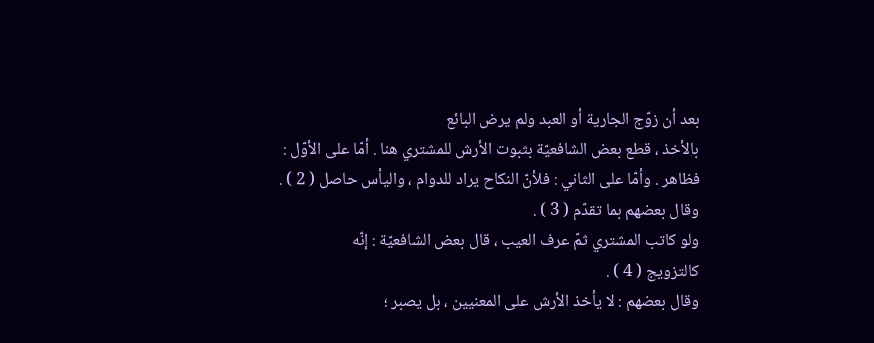بعد أن زوّج الجارية أو العبد ولم يرض البائع
بالأخذ ، قطع بعض الشافعيّة بثبوت الأرش للمشتري هنا . أمّا على الأوّل :
فظاهر . وأمّا على الثاني : فلأنّ النكاح يراد للدوام ، واليأس حاصل ( 2 ) .
وقال بعضهم بما تقدّم ( 3 ) .
ولو كاتب المشتري ثمّ عرف العيب ، قال بعض الشافعيّة : إنّه
كالتزويج ( 4 ) .
وقال بعضهم : لا يأخذ الأرش على المعنيين ، بل يصبر ؛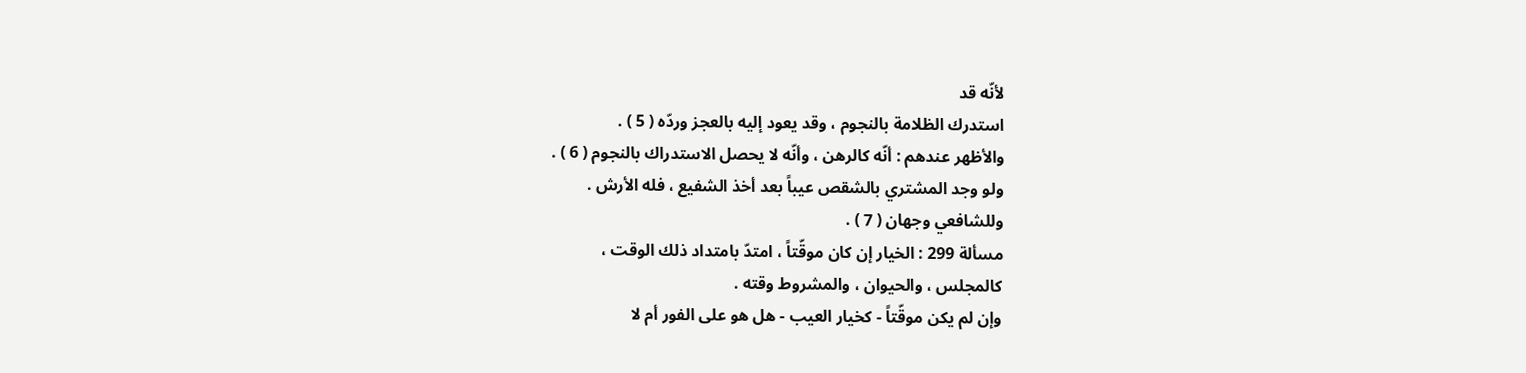لأنّه قد
استدرك الظلامة بالنجوم ، وقد يعود إليه بالعجز وردّه ( 5 ) .
والأظهر عندهم : أنّه كالرهن ، وأنّه لا يحصل الاستدراك بالنجوم ( 6 ) .
ولو وجد المشتري بالشقص عيباً بعد أخذ الشفيع ، فله الأرش .
وللشافعي وجهان ( 7 ) .
مسألة 299 : الخيار إن كان موقّتاً ، امتدّ بامتداد ذلك الوقت ،
كالمجلس ، والحيوان ، والمشروط وقته .
وإن لم يكن موقّتاً - كخيار العيب - هل هو على الفور أم لا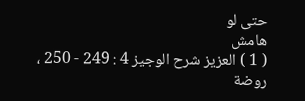حتى لو
هامش
( 1 ) العزيز شرح الوجيز 4 : 249 - 250 ، روضة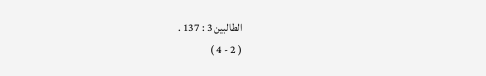الطالبين 3 : 137 .
( 2 - 4 )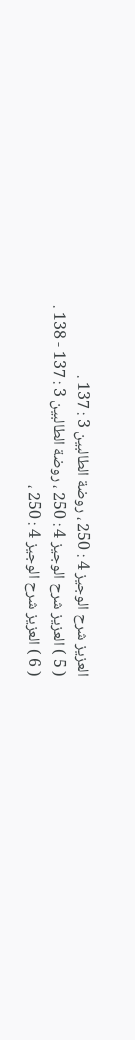العزيز شرح الوجيز 4 : 250 ، روضة الطالبين 3 : 137 .
( 5 ) العزيز شرح الوجيز 4 : 250 ، روضة الطالبين 3 : 137 - 138 .
( 6 ) العزيز شرح الوجيز 4 : 250 ،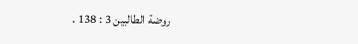روضة الطالبين 3 : 138 .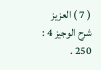( 7 ) العزيز شرح الوجيز 4 : 250 .